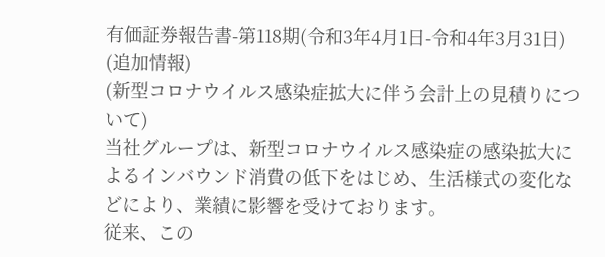有価証券報告書-第118期(令和3年4月1日-令和4年3月31日)
(追加情報)
(新型コロナウイルス感染症拡大に伴う会計上の見積りについて)
当社グループは、新型コロナウイルス感染症の感染拡大によるインバウンド消費の低下をはじめ、生活様式の変化などにより、業績に影響を受けております。
従来、この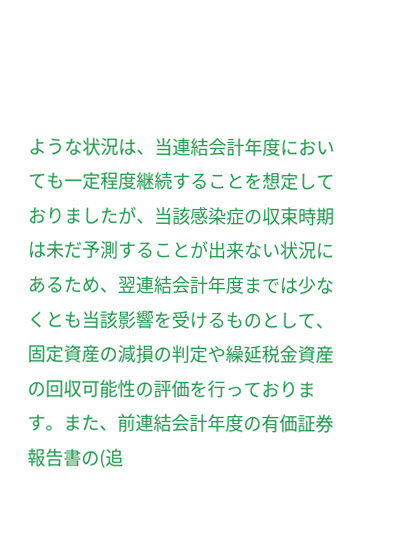ような状況は、当連結会計年度においても一定程度継続することを想定しておりましたが、当該感染症の収束時期は未だ予測することが出来ない状況にあるため、翌連結会計年度までは少なくとも当該影響を受けるものとして、固定資産の減損の判定や繰延税金資産の回収可能性の評価を行っております。また、前連結会計年度の有価証券報告書の(追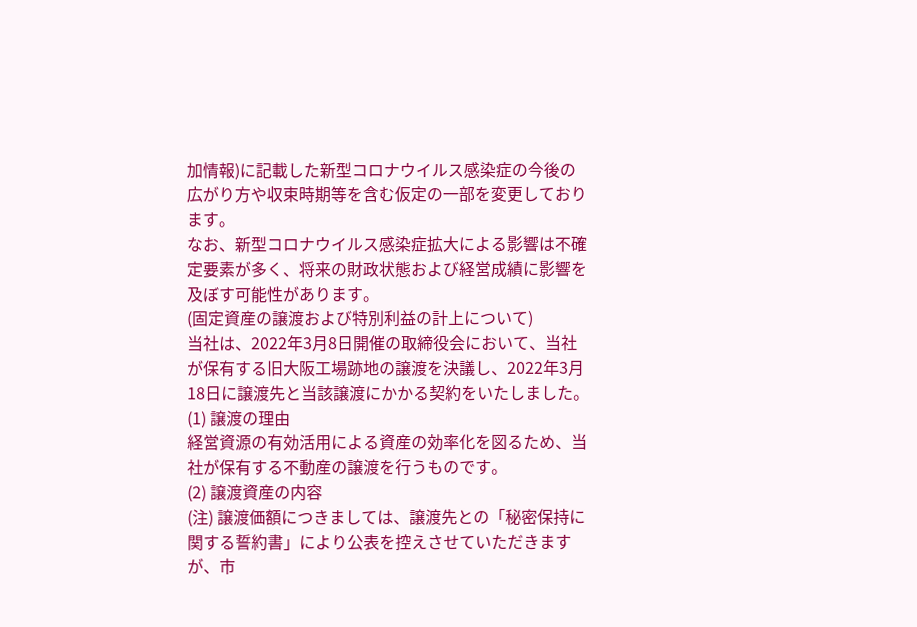加情報)に記載した新型コロナウイルス感染症の今後の広がり方や収束時期等を含む仮定の一部を変更しております。
なお、新型コロナウイルス感染症拡大による影響は不確定要素が多く、将来の財政状態および経営成績に影響を及ぼす可能性があります。
(固定資産の譲渡および特別利益の計上について)
当社は、2022年3月8日開催の取締役会において、当社が保有する旧大阪工場跡地の譲渡を決議し、2022年3月18日に譲渡先と当該譲渡にかかる契約をいたしました。
(1) 譲渡の理由
経営資源の有効活用による資産の効率化を図るため、当社が保有する不動産の譲渡を行うものです。
(2) 譲渡資産の内容
(注) 譲渡価額につきましては、譲渡先との「秘密保持に関する誓約書」により公表を控えさせていただきますが、市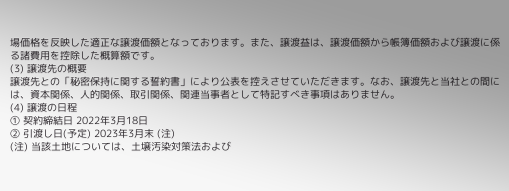場価格を反映した適正な譲渡価額となっております。また、譲渡益は、譲渡価額から帳簿価額および譲渡に係る諸費用を控除した概算額です。
(3) 譲渡先の概要
譲渡先との「秘密保持に関する誓約書」により公表を控えさせていただきます。なお、譲渡先と当社との間には、資本関係、人的関係、取引関係、関連当事者として特記すべき事項はありません。
(4) 譲渡の日程
① 契約締結日 2022年3月18日
② 引渡し日(予定) 2023年3月末 (注)
(注) 当該土地については、土壌汚染対策法および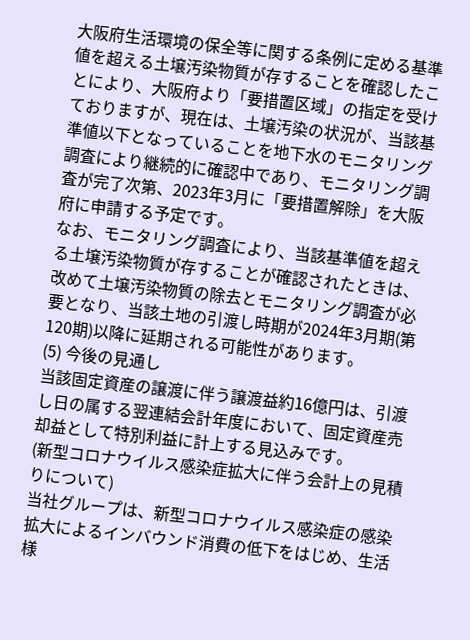大阪府生活環境の保全等に関する条例に定める基準値を超える土壌汚染物質が存することを確認したことにより、大阪府より「要措置区域」の指定を受けておりますが、現在は、土壌汚染の状況が、当該基準値以下となっていることを地下水のモニタリング調査により継続的に確認中であり、モニタリング調査が完了次第、2023年3月に「要措置解除」を大阪府に申請する予定です。
なお、モニタリング調査により、当該基準値を超える土壌汚染物質が存することが確認されたときは、改めて土壌汚染物質の除去とモニタリング調査が必要となり、当該土地の引渡し時期が2024年3月期(第120期)以降に延期される可能性があります。
(5) 今後の見通し
当該固定資産の譲渡に伴う譲渡益約16億円は、引渡し日の属する翌連結会計年度において、固定資産売却益として特別利益に計上する見込みです。
(新型コロナウイルス感染症拡大に伴う会計上の見積りについて)
当社グループは、新型コロナウイルス感染症の感染拡大によるインバウンド消費の低下をはじめ、生活様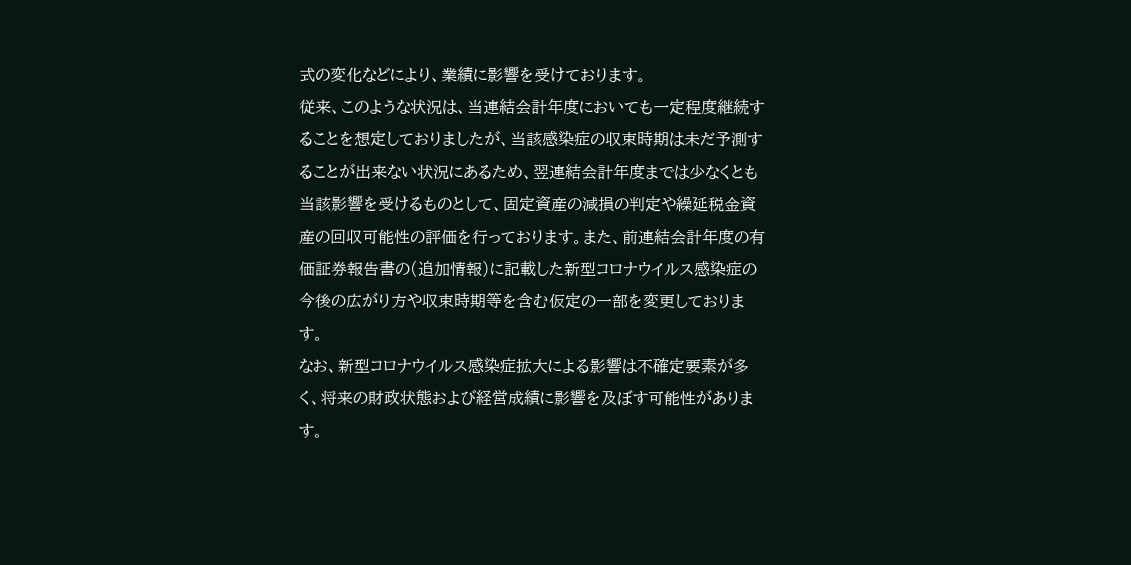式の変化などにより、業績に影響を受けております。
従来、このような状況は、当連結会計年度においても一定程度継続することを想定しておりましたが、当該感染症の収束時期は未だ予測することが出来ない状況にあるため、翌連結会計年度までは少なくとも当該影響を受けるものとして、固定資産の減損の判定や繰延税金資産の回収可能性の評価を行っております。また、前連結会計年度の有価証券報告書の(追加情報)に記載した新型コロナウイルス感染症の今後の広がり方や収束時期等を含む仮定の一部を変更しております。
なお、新型コロナウイルス感染症拡大による影響は不確定要素が多く、将来の財政状態および経営成績に影響を及ぼす可能性があります。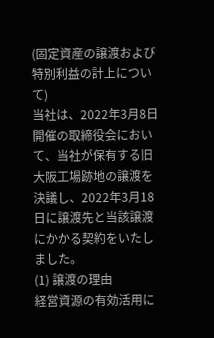(固定資産の譲渡および特別利益の計上について)
当社は、2022年3月8日開催の取締役会において、当社が保有する旧大阪工場跡地の譲渡を決議し、2022年3月18日に譲渡先と当該譲渡にかかる契約をいたしました。
(1) 譲渡の理由
経営資源の有効活用に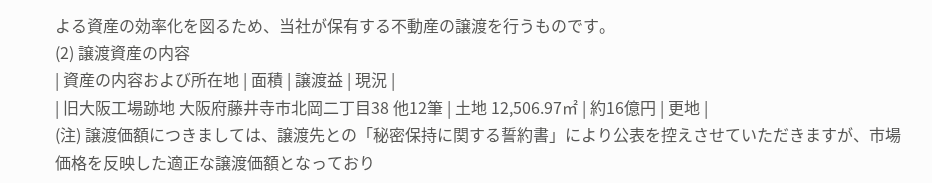よる資産の効率化を図るため、当社が保有する不動産の譲渡を行うものです。
(2) 譲渡資産の内容
| 資産の内容および所在地 | 面積 | 譲渡益 | 現況 |
| 旧大阪工場跡地 大阪府藤井寺市北岡二丁目38 他12筆 | 土地 12,506.97㎡ | 約16億円 | 更地 |
(注) 譲渡価額につきましては、譲渡先との「秘密保持に関する誓約書」により公表を控えさせていただきますが、市場価格を反映した適正な譲渡価額となっており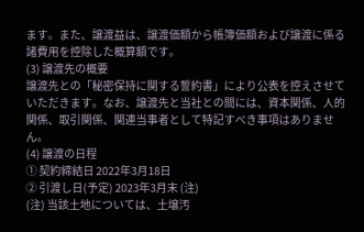ます。また、譲渡益は、譲渡価額から帳簿価額および譲渡に係る諸費用を控除した概算額です。
(3) 譲渡先の概要
譲渡先との「秘密保持に関する誓約書」により公表を控えさせていただきます。なお、譲渡先と当社との間には、資本関係、人的関係、取引関係、関連当事者として特記すべき事項はありません。
(4) 譲渡の日程
① 契約締結日 2022年3月18日
② 引渡し日(予定) 2023年3月末 (注)
(注) 当該土地については、土壌汚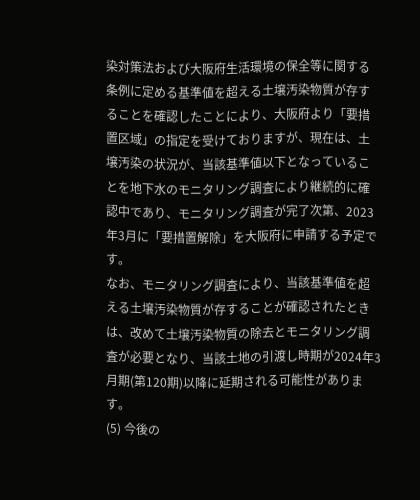染対策法および大阪府生活環境の保全等に関する条例に定める基準値を超える土壌汚染物質が存することを確認したことにより、大阪府より「要措置区域」の指定を受けておりますが、現在は、土壌汚染の状況が、当該基準値以下となっていることを地下水のモニタリング調査により継続的に確認中であり、モニタリング調査が完了次第、2023年3月に「要措置解除」を大阪府に申請する予定です。
なお、モニタリング調査により、当該基準値を超える土壌汚染物質が存することが確認されたときは、改めて土壌汚染物質の除去とモニタリング調査が必要となり、当該土地の引渡し時期が2024年3月期(第120期)以降に延期される可能性があります。
(5) 今後の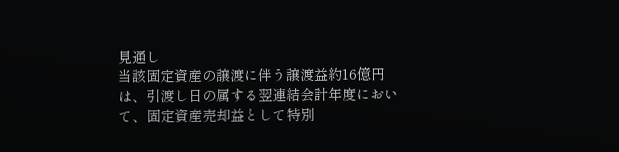見通し
当該固定資産の譲渡に伴う譲渡益約16億円は、引渡し日の属する翌連結会計年度において、固定資産売却益として特別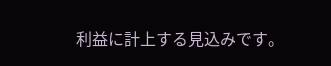利益に計上する見込みです。